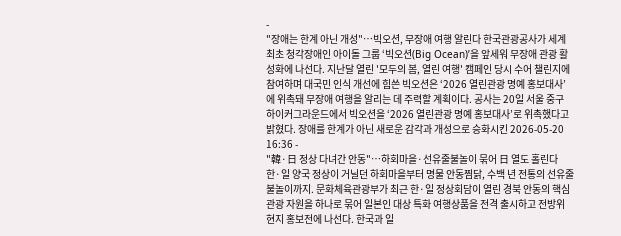-
"장애는 한계 아닌 개성"…빅오션, 무장애 여행 알린다 한국관광공사가 세계 최초 청각장애인 아이돌 그룹 ‘빅오션(Big Ocean)’을 앞세워 무장애 관광 활성화에 나선다. 지난달 열린 '모두의 봄, 열린 여행' 캠페인 당시 수어 챌린지에 참여하며 대국민 인식 개선에 힘쓴 빅오션은 ‘2026 열린관광 명예 홍보대사’에 위촉돼 무장애 여행을 알리는 데 주력할 계획이다. 공사는 20일 서울 중구 하이커그라운드에서 빅오션을 ‘2026 열린관광 명예 홍보대사’로 위촉했다고 밝혔다. 장애를 한계가 아닌 새로운 감각과 개성으로 승화시킨 2026-05-20 16:36 -
"韓·日 정상 다녀간 안동"…하회마을·선유줄불놀이 묶어 日 열도 홀린다 한·일 양국 정상이 거닐던 하회마을부터 명물 안동찜닭, 수백 년 전통의 선유줄불놀이까지. 문화체육관광부가 최근 한·일 정상회담이 열린 경북 안동의 핵심 관광 자원을 하나로 묶어 일본인 대상 특화 여행상품을 전격 출시하고 전방위 현지 홍보전에 나선다. 한국과 일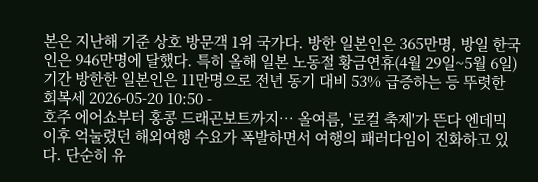본은 지난해 기준 상호 방문객 1위 국가다. 방한 일본인은 365만명, 방일 한국인은 946만명에 달했다. 특히 올해 일본 노동절 황금연휴(4월 29일~5월 6일) 기간 방한한 일본인은 11만명으로 전년 동기 대비 53% 급증하는 등 뚜렷한 회복세 2026-05-20 10:50 -
호주 에어쇼부터 홍콩 드래곤보트까지… 올여름, '로컬 축제'가 뜬다 엔데믹 이후 억눌렸던 해외여행 수요가 폭발하면서 여행의 패러다임이 진화하고 있다. 단순히 유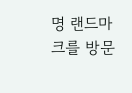명 랜드마크를 방문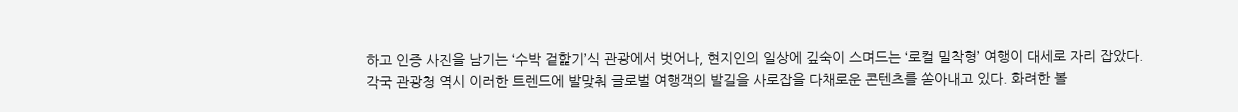하고 인증 사진을 남기는 ‘수박 겉핥기’식 관광에서 벗어나, 현지인의 일상에 깊숙이 스며드는 ‘로컬 밀착형’ 여행이 대세로 자리 잡았다. 각국 관광청 역시 이러한 트렌드에 발맞춰 글로벌 여행객의 발길을 사로잡을 다채로운 콘텐츠를 쏟아내고 있다. 화려한 볼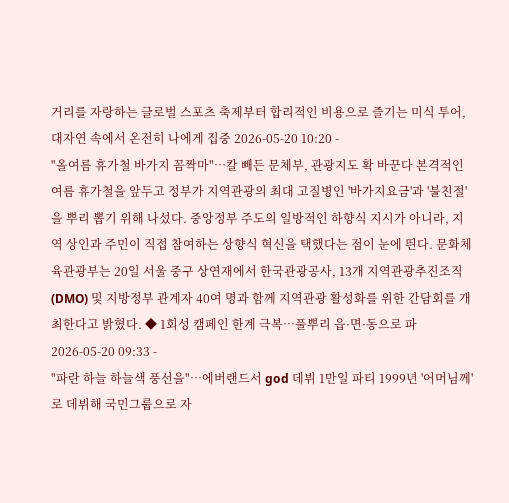거리를 자랑하는 글로벌 스포츠 축제부터 합리적인 비용으로 즐기는 미식 투어, 대자연 속에서 온전히 나에게 집중 2026-05-20 10:20 -
"올여름 휴가철 바가지 꼼짝마"…칼 빼든 문체부, 관광지도 확 바꾼다 본격적인 여름 휴가철을 앞두고 정부가 지역관광의 최대 고질병인 '바가지요금'과 '불친절'을 뿌리 뽑기 위해 나섰다. 중앙정부 주도의 일방적인 하향식 지시가 아니라, 지역 상인과 주민이 직접 참여하는 상향식 혁신을 택했다는 점이 눈에 띈다. 문화체육관광부는 20일 서울 중구 상연재에서 한국관광공사, 13개 지역관광추진조직(DMO) 및 지방정부 관계자 40여 명과 함께 지역관광 활성화를 위한 간담회를 개최한다고 밝혔다. ◆ 1회성 캠페인 한계 극복…풀뿌리 읍·면·동으로 파 2026-05-20 09:33 -
"파란 하늘 하늘색 풍선을"…에버랜드서 god 데뷔 1만일 파티 1999년 '어머님께'로 데뷔해 국민그룹으로 자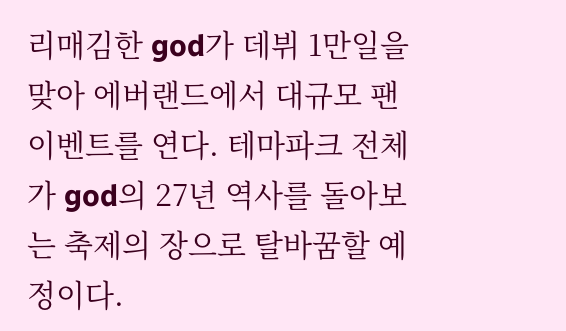리매김한 god가 데뷔 1만일을 맞아 에버랜드에서 대규모 팬 이벤트를 연다. 테마파크 전체가 god의 27년 역사를 돌아보는 축제의 장으로 탈바꿈할 예정이다.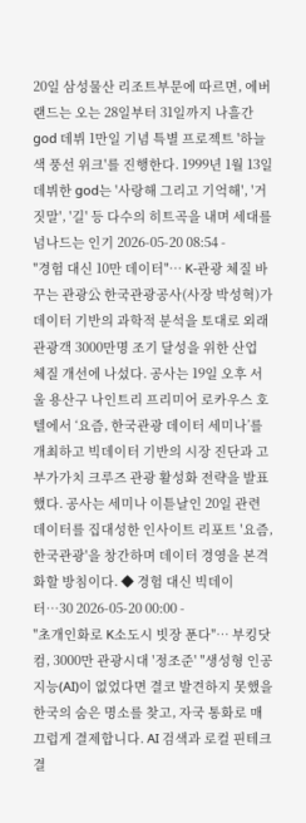20일 삼성물산 리조트부문에 따르면, 에버랜드는 오는 28일부터 31일까지 나흘간 god 데뷔 1만일 기념 특별 프로젝트 '하늘색 풍선 위크'를 진행한다. 1999년 1월 13일 데뷔한 god는 '사랑해 그리고 기억해', '거짓말', '길' 등 다수의 히트곡을 내며 세대를 넘나드는 인기 2026-05-20 08:54 -
"경험 대신 10만 데이터"… K-관광 체질 바꾸는 관광公 한국관광공사(사장 박성혁)가 데이터 기반의 과학적 분석을 토대로 외래 관광객 3000만명 조기 달성을 위한 산업 체질 개선에 나섰다. 공사는 19일 오후 서울 용산구 나인트리 프리미어 로카우스 호텔에서 ‘요즘, 한국관광 데이터 세미나’를 개최하고 빅데이터 기반의 시장 진단과 고부가가치 크루즈 관광 활성화 전략을 발표했다. 공사는 세미나 이튿날인 20일 관련 데이터를 집대성한 인사이트 리포트 '요즘, 한국관광'을 창간하며 데이터 경영을 본격화할 방침이다. ◆ 경험 대신 빅데이터…30 2026-05-20 00:00 -
"초개인화로 K소도시 빗장 푼다"… 부킹닷컴, 3000만 관광시대 '정조준' "생성형 인공지능(AI)이 없었다면 결코 발견하지 못했을 한국의 숨은 명소를 찾고, 자국 통화로 매끄럽게 결제합니다. AI 검색과 로컬 핀테크 결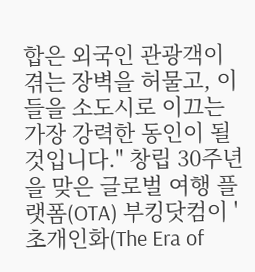합은 외국인 관광객이 겪는 장벽을 허물고, 이들을 소도시로 이끄는 가장 강력한 동인이 될 것입니다." 창립 30주년을 맞은 글로벌 여행 플랫폼(OTA) 부킹닷컴이 '초개인화(The Era of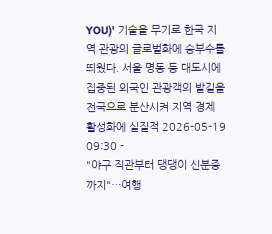YOU)' 기술을 무기로 한국 지역 관광의 글로벌화에 승부수를 띄웠다. 서울 명동 등 대도시에 집중된 외국인 관광객의 발길을 전국으로 분산시켜 지역 경제 활성화에 실질적 2026-05-19 09:30 -
"야구 직관부터 댕댕이 신분증까지"…여행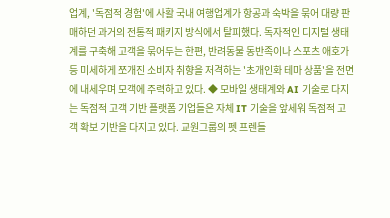업계, '독점적 경험'에 사활 국내 여행업계가 항공과 숙박을 묶어 대량 판매하던 과거의 전통적 패키지 방식에서 탈피했다. 독자적인 디지털 생태계를 구축해 고객을 묶어두는 한편, 반려동물 동반족이나 스포츠 애호가 등 미세하게 쪼개진 소비자 취향을 저격하는 '초개인화 테마 상품'을 전면에 내세우며 모객에 주력하고 있다. ◆ 모바일 생태계와 AI 기술로 다지는 독점적 고객 기반 플랫폼 기업들은 자체 IT 기술을 앞세워 독점적 고객 확보 기반을 다지고 있다. 교원그룹의 펫 프렌들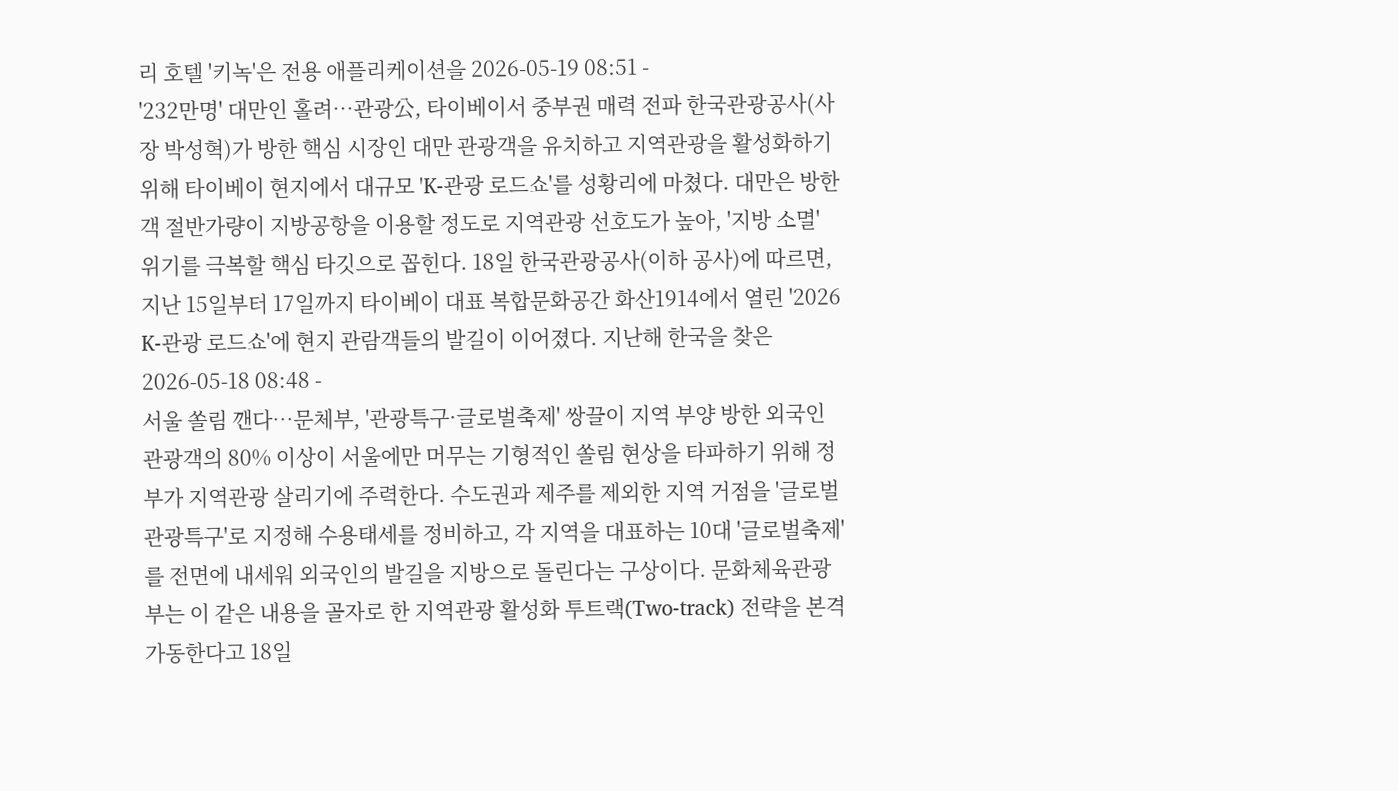리 호텔 '키녹'은 전용 애플리케이션을 2026-05-19 08:51 -
'232만명' 대만인 홀려…관광公, 타이베이서 중부권 매력 전파 한국관광공사(사장 박성혁)가 방한 핵심 시장인 대만 관광객을 유치하고 지역관광을 활성화하기 위해 타이베이 현지에서 대규모 'K-관광 로드쇼'를 성황리에 마쳤다. 대만은 방한객 절반가량이 지방공항을 이용할 정도로 지역관광 선호도가 높아, '지방 소멸' 위기를 극복할 핵심 타깃으로 꼽힌다. 18일 한국관광공사(이하 공사)에 따르면, 지난 15일부터 17일까지 타이베이 대표 복합문화공간 화산1914에서 열린 '2026 K-관광 로드쇼'에 현지 관람객들의 발길이 이어졌다. 지난해 한국을 찾은 2026-05-18 08:48 -
서울 쏠림 깬다…문체부, '관광특구·글로벌축제' 쌍끌이 지역 부양 방한 외국인 관광객의 80% 이상이 서울에만 머무는 기형적인 쏠림 현상을 타파하기 위해 정부가 지역관광 살리기에 주력한다. 수도권과 제주를 제외한 지역 거점을 '글로벌 관광특구'로 지정해 수용태세를 정비하고, 각 지역을 대표하는 10대 '글로벌축제'를 전면에 내세워 외국인의 발길을 지방으로 돌린다는 구상이다. 문화체육관광부는 이 같은 내용을 골자로 한 지역관광 활성화 투트랙(Two-track) 전략을 본격 가동한다고 18일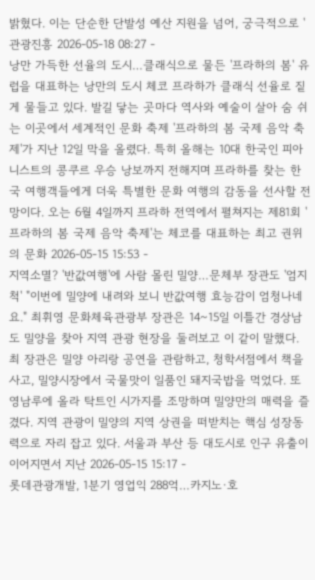밝혔다. 이는 단순한 단발성 예산 지원을 넘어, 궁극적으로 '관광진흥 2026-05-18 08:27 -
낭만 가득한 선율의 도시…클래식으로 물든 '프라하의 봄' 유럽을 대표하는 낭만의 도시 체코 프라하가 클래식 선율로 짙게 물들고 있다. 발길 닿는 곳마다 역사와 예술이 살아 숨 쉬는 이곳에서 세계적인 문화 축제 '프라하의 봄 국제 음악 축제'가 지난 12일 막을 올렸다. 특히 올해는 10대 한국인 피아니스트의 콩쿠르 우승 낭보까지 전해지며 프라하를 찾는 한국 여행객들에게 더욱 특별한 문화 여행의 감동을 선사할 전망이다. 오는 6월 4일까지 프라하 전역에서 펼쳐지는 제81회 '프라하의 봄 국제 음악 축제'는 체코를 대표하는 최고 권위의 문화 2026-05-15 15:53 -
지역소멸? '반값여행'에 사람 몰린 밀양…문체부 장관도 '엄지척' "이번에 밀양에 내려와 보니 반값여행 효능감이 엄청나네요." 최휘영 문화체육관광부 장관은 14~15일 이틀간 경상남도 밀양을 찾아 지역 관광 현장을 둘러보고 이 같이 말했다. 최 장관은 밀양 아리랑 공연을 관람하고, 청학서점에서 책을 사고, 밀양시장에서 국물맛이 일품인 돼지국밥을 먹었다. 또 영남루에 올라 탁트인 시가지를 조망하며 밀양만의 매력을 즐겼다. 지역 관광이 밀양의 지역 상권을 떠받치는 핵심 성장동력으로 자리 잡고 있다. 서울과 부산 등 대도시로 인구 유출이 이어지면서 지난 2026-05-15 15:17 -
롯데관광개발, 1분기 영업익 288억…카지노·호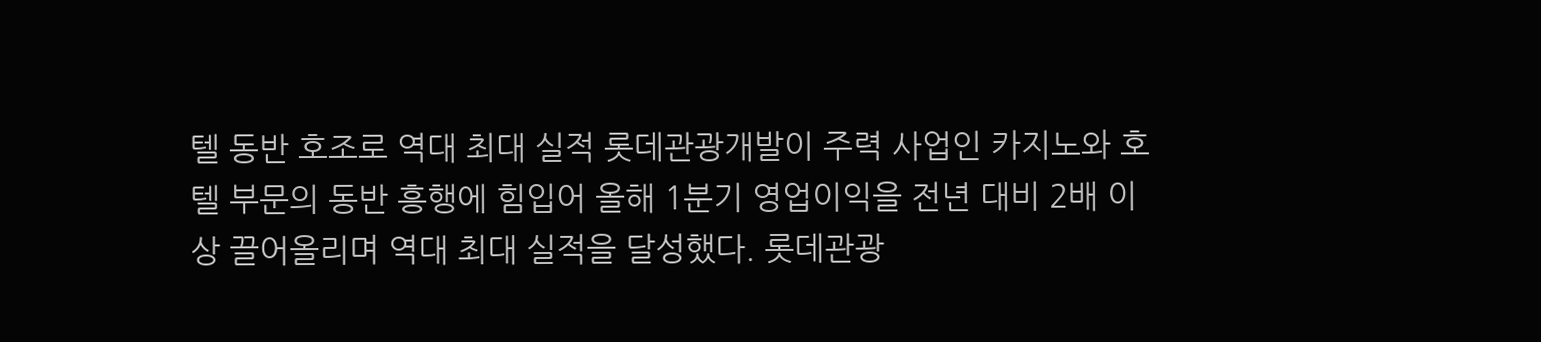텔 동반 호조로 역대 최대 실적 롯데관광개발이 주력 사업인 카지노와 호텔 부문의 동반 흥행에 힘입어 올해 1분기 영업이익을 전년 대비 2배 이상 끌어올리며 역대 최대 실적을 달성했다. 롯데관광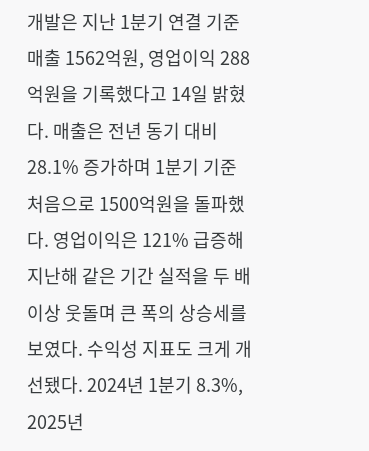개발은 지난 1분기 연결 기준 매출 1562억원, 영업이익 288억원을 기록했다고 14일 밝혔다. 매출은 전년 동기 대비 28.1% 증가하며 1분기 기준 처음으로 1500억원을 돌파했다. 영업이익은 121% 급증해 지난해 같은 기간 실적을 두 배 이상 웃돌며 큰 폭의 상승세를 보였다. 수익성 지표도 크게 개선됐다. 2024년 1분기 8.3%, 2025년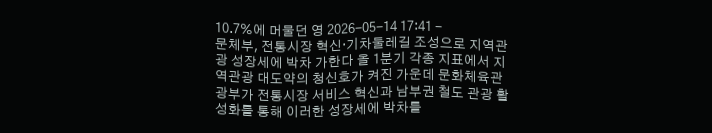10.7%에 머물던 영 2026-05-14 17:41 -
문체부, 전통시장 혁신·기차둘레길 조성으로 지역관광 성장세에 박차 가한다 올 1분기 각종 지표에서 지역관광 대도약의 청신호가 켜진 가운데 문화체육관광부가 전통시장 서비스 혁신과 남부권 철도 관광 활성화를 통해 이러한 성장세에 박차를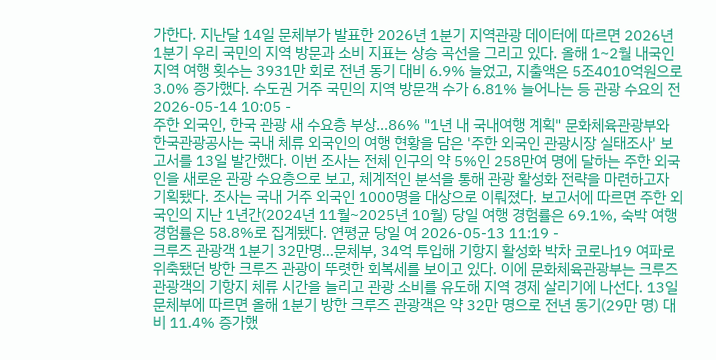가한다. 지난달 14일 문체부가 발표한 2026년 1분기 지역관광 데이터에 따르면 2026년 1분기 우리 국민의 지역 방문과 소비 지표는 상승 곡선을 그리고 있다. 올해 1~2월 내국인 지역 여행 횟수는 3931만 회로 전년 동기 대비 6.9% 늘었고, 지출액은 5조4010억원으로 3.0% 증가했다. 수도권 거주 국민의 지역 방문객 수가 6.81% 늘어나는 등 관광 수요의 전 2026-05-14 10:05 -
주한 외국인, 한국 관광 새 수요층 부상…86% "1년 내 국내여행 계획" 문화체육관광부와 한국관광공사는 국내 체류 외국인의 여행 현황을 담은 '주한 외국인 관광시장 실태조사' 보고서를 13일 발간했다. 이번 조사는 전체 인구의 약 5%인 258만여 명에 달하는 주한 외국인을 새로운 관광 수요층으로 보고, 체계적인 분석을 통해 관광 활성화 전략을 마련하고자 기획됐다. 조사는 국내 거주 외국인 1000명을 대상으로 이뤄졌다. 보고서에 따르면 주한 외국인의 지난 1년간(2024년 11월~2025년 10월) 당일 여행 경험률은 69.1%, 숙박 여행 경험률은 58.8%로 집계됐다. 연평균 당일 여 2026-05-13 11:19 -
크루즈 관광객 1분기 32만명…문체부, 34억 투입해 기항지 활성화 박차 코로나19 여파로 위축됐던 방한 크루즈 관광이 뚜렷한 회복세를 보이고 있다. 이에 문화체육관광부는 크루즈 관광객의 기항지 체류 시간을 늘리고 관광 소비를 유도해 지역 경제 살리기에 나선다. 13일 문체부에 따르면 올해 1분기 방한 크루즈 관광객은 약 32만 명으로 전년 동기(29만 명) 대비 11.4% 증가했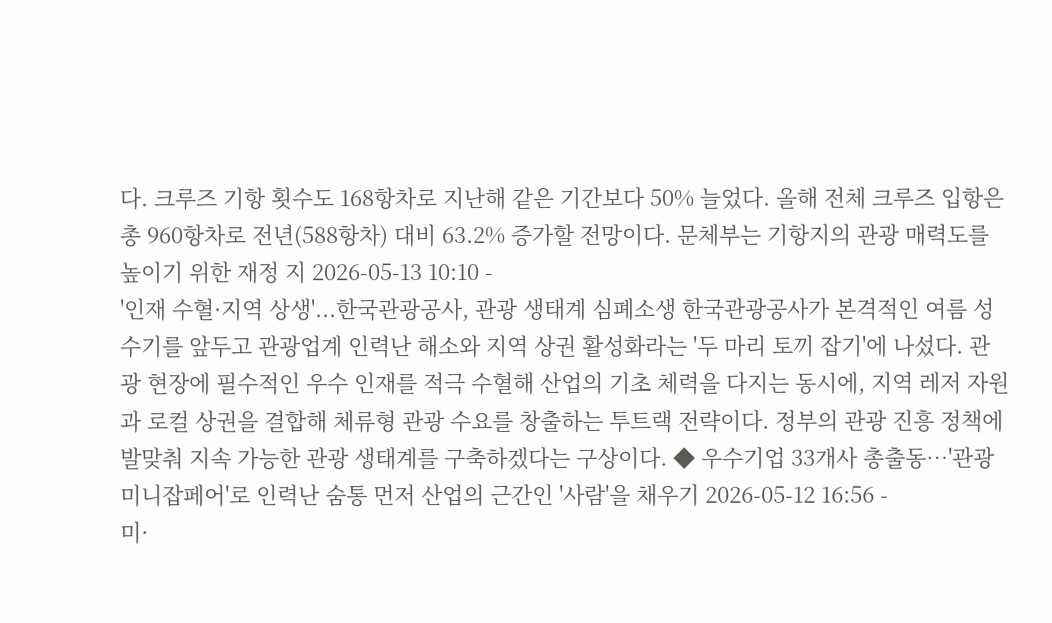다. 크루즈 기항 횟수도 168항차로 지난해 같은 기간보다 50% 늘었다. 올해 전체 크루즈 입항은 총 960항차로 전년(588항차) 대비 63.2% 증가할 전망이다. 문체부는 기항지의 관광 매력도를 높이기 위한 재정 지 2026-05-13 10:10 -
'인재 수혈·지역 상생'...한국관광공사, 관광 생태계 심폐소생 한국관광공사가 본격적인 여름 성수기를 앞두고 관광업계 인력난 해소와 지역 상권 활성화라는 '두 마리 토끼 잡기'에 나섰다. 관광 현장에 필수적인 우수 인재를 적극 수혈해 산업의 기초 체력을 다지는 동시에, 지역 레저 자원과 로컬 상권을 결합해 체류형 관광 수요를 창출하는 투트랙 전략이다. 정부의 관광 진흥 정책에 발맞춰 지속 가능한 관광 생태계를 구축하겠다는 구상이다. ◆ 우수기업 33개사 총출동…'관광 미니잡페어'로 인력난 숨통 먼저 산업의 근간인 '사람'을 채우기 2026-05-12 16:56 -
미·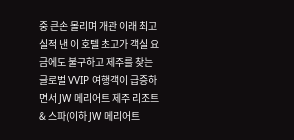중 큰손 몰리며 개관 이래 최고 실적 낸 이 호텔 초고가 객실 요금에도 불구하고 제주를 찾는 글로벌 VVIP 여행객이 급증하면서 JW 메리어트 제주 리조트 & 스파(이하 JW 메리어트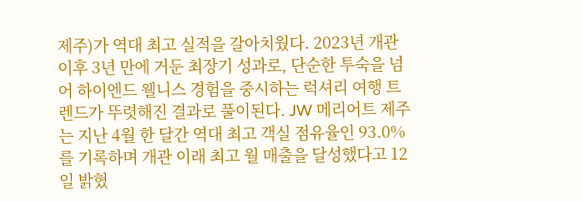제주)가 역대 최고 실적을 갈아치웠다. 2023년 개관 이후 3년 만에 거둔 최장기 성과로, 단순한 투숙을 넘어 하이엔드 웰니스 경험을 중시하는 럭셔리 여행 트렌드가 뚜렷해진 결과로 풀이된다. JW 메리어트 제주는 지난 4월 한 달간 역대 최고 객실 점유율인 93.0%를 기록하며 개관 이래 최고 월 매출을 달성했다고 12일 밝혔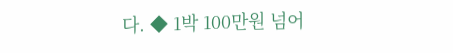다. ◆ 1박 100만원 넘어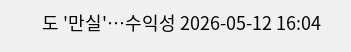도 '만실'…수익성 2026-05-12 16:04